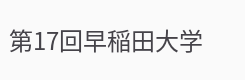第17回早稲田大学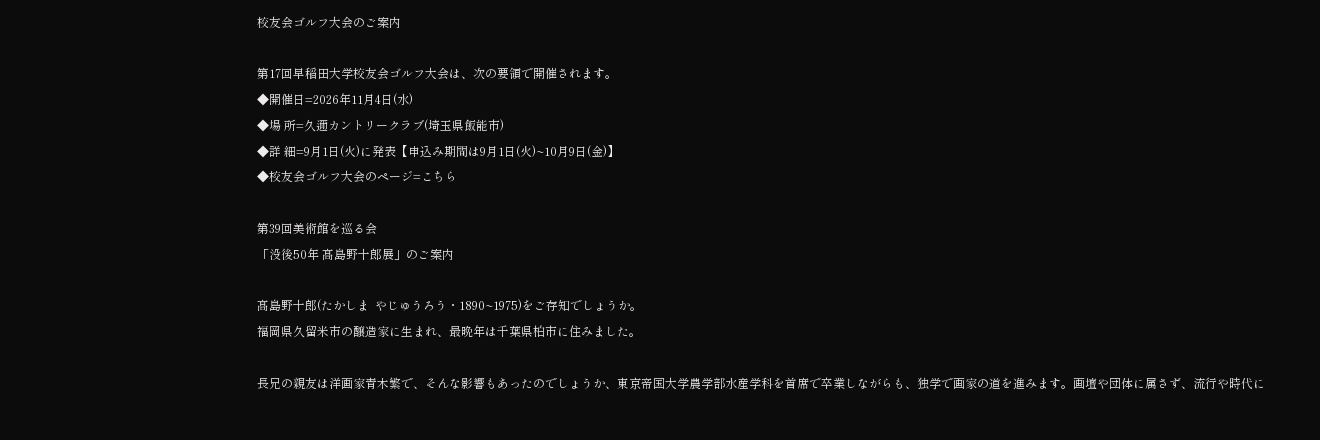校友会ゴルフ大会のご案内

第17回早稲田大学校友会ゴルフ大会は、次の要領で開催されます。
◆開催日=2026年11月4日(水)
◆場 所=久邇カントリークラブ(埼玉県飯能市)
◆詳 細=9月1日(火)に発表【申込み期間は9月1日(火)~10月9日(金)】
◆校友会ゴルフ大会のページ=こちら

第39回美術館を巡る会
「没後50年 髙島野十郎展」のご案内

髙島野十郎(たかしま  やじゅうろう・1890~1975)をご存知でしょうか。
福岡県久留米市の醸造家に生まれ、最晩年は千葉県柏市に住みました。

長兄の親友は洋画家青木繁で、そんな影響もあったのでしょうか、東京帝国大学農学部水産学科を首席で卒業しながらも、独学で画家の道を進みます。画壇や団体に属さず、流行や時代に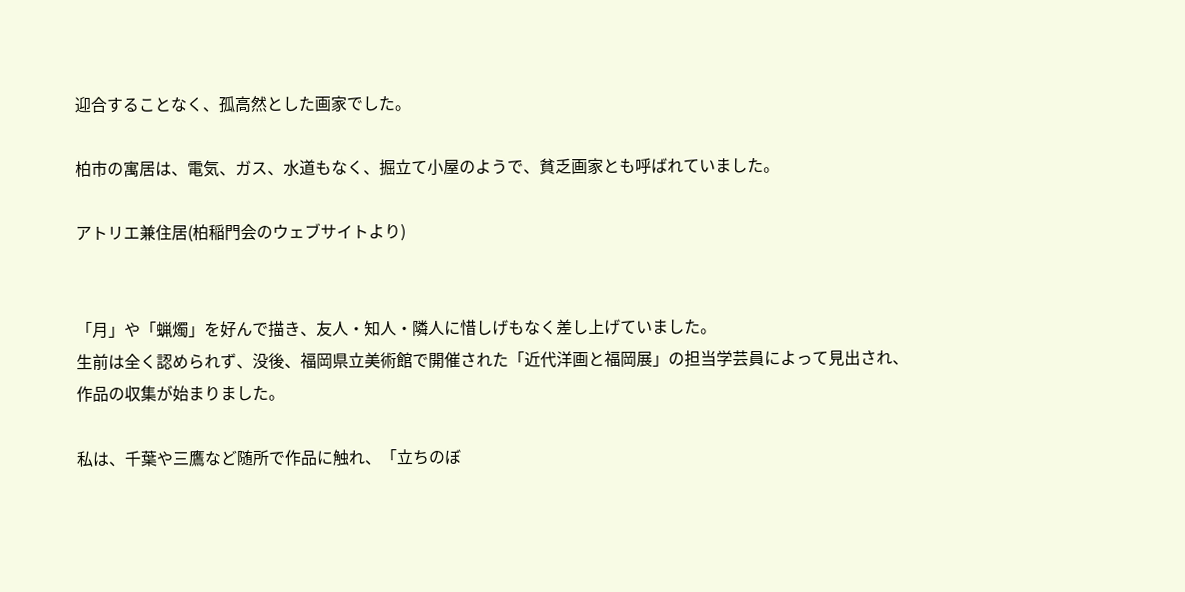迎合することなく、孤高然とした画家でした。

柏市の寓居は、電気、ガス、水道もなく、掘立て小屋のようで、貧乏画家とも呼ばれていました。

アトリエ兼住居(柏稲門会のウェブサイトより)


「月」や「蝋燭」を好んで描き、友人・知人・隣人に惜しげもなく差し上げていました。
生前は全く認められず、没後、福岡県立美術館で開催された「近代洋画と福岡展」の担当学芸員によって見出され、作品の収集が始まりました。

私は、千葉や三鷹など随所で作品に触れ、「立ちのぼ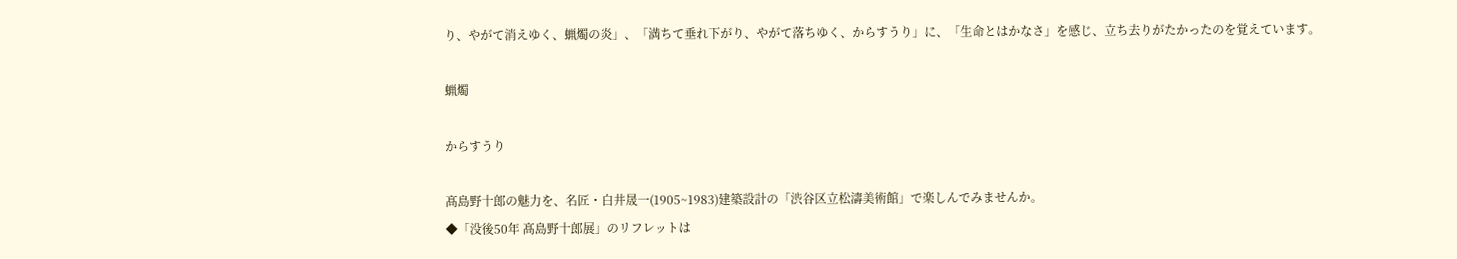り、やがて消えゆく、蝋燭の炎」、「満ちて垂れ下がり、やがて落ちゆく、からすうり」に、「生命とはかなさ」を感じ、立ち去りがたかったのを覚えています。

蝋燭

からすうり

髙島野十郎の魅力を、名匠・白井晟一(1905~1983)建築設計の「渋谷区立松濤美術館」で楽しんでみませんか。
◆「没後50年 髙島野十郎展」のリフレットは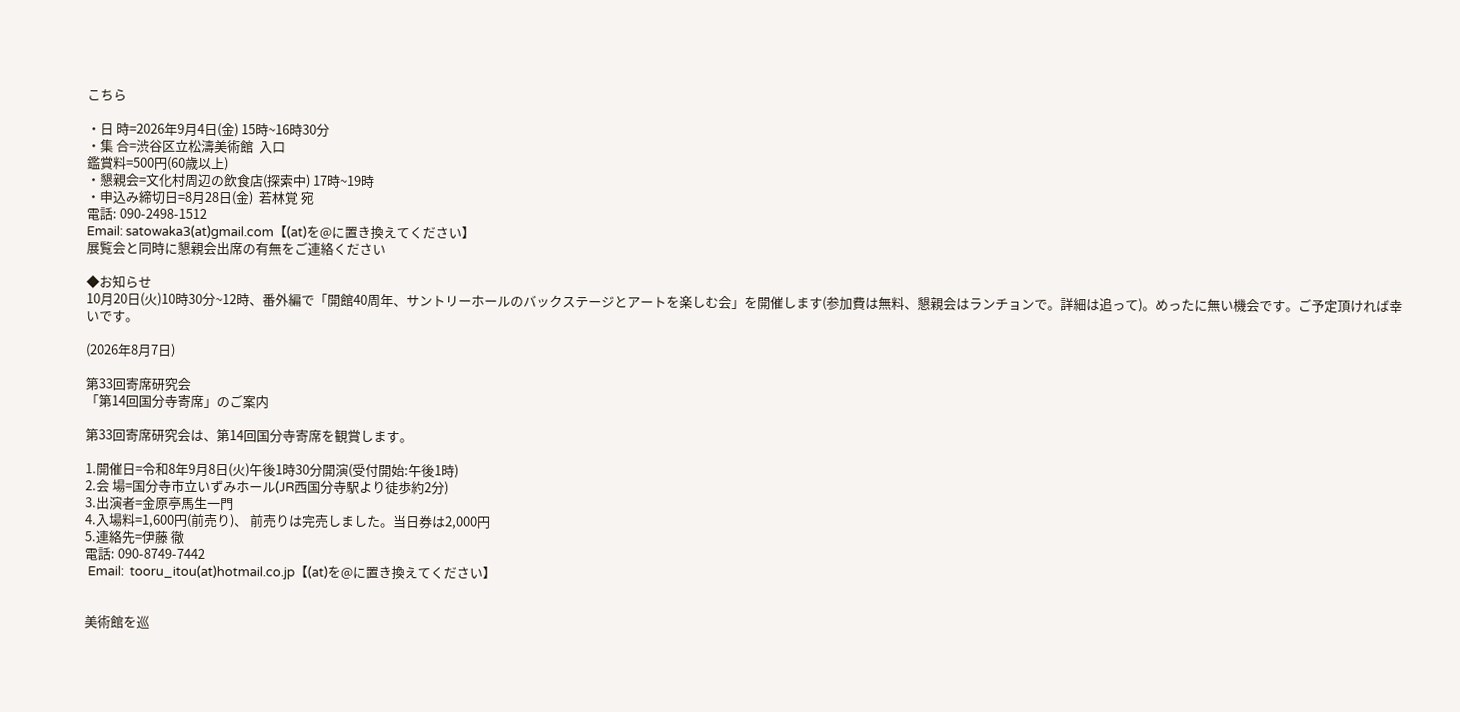こちら

・日 時=2026年9月4日(金) 15時~16時30分
・集 合=渋谷区立松濤美術館  入口
鑑賞料=500円(60歳以上)
・懇親会=文化村周辺の飲食店(探索中) 17時~19時
・申込み締切日=8月28日(金)  若林覚 宛
電話: 090-2498-1512
Email: satowaka3(at)gmail.com【(at)を@に置き換えてください】
展覧会と同時に懇親会出席の有無をご連絡ください

◆お知らせ
10月20日(火)10時30分~12時、番外編で「開館40周年、サントリーホールのバックステージとアートを楽しむ会」を開催します(参加費は無料、懇親会はランチョンで。詳細は追って)。めったに無い機会です。ご予定頂ければ幸いです。

(2026年8月7日)

第33回寄席研究会
「第14回国分寺寄席」のご案内

第33回寄席研究会は、第14回国分寺寄席を観賞します。

1.開催日=令和8年9月8日(火)午後1時30分開演(受付開始:午後1時)
2.会 場=国分寺市立いずみホール(JR西国分寺駅より徒歩約2分)
3.出演者=金原亭馬生一門
4.入場料=1,600円(前売り)、 前売りは完売しました。当日券は2,000円
5.連絡先=伊藤 徹
電話: 090-8749-7442
 Email:  tooru_itou(at)hotmail.co.jp【(at)を@に置き換えてください】


美術館を巡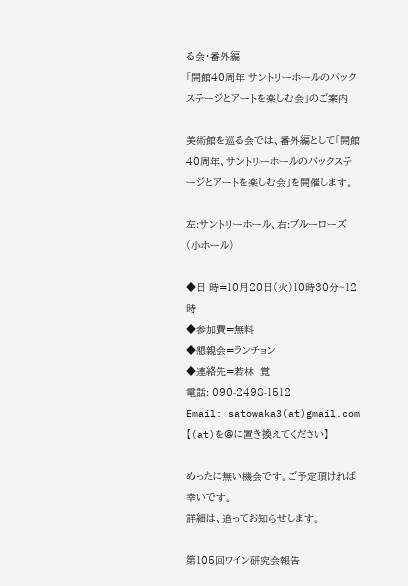る会・番外編
「開館40周年 サントリーホールのバックステージとアートを楽しむ会」のご案内

美術館を巡る会では、番外編として「開館40周年、サントリーホールのバックステージとアートを楽しむ会」を開催します。

左:サントリーホール、右:ブルーローズ(小ホール)

◆日 時=10月20日(火)10時30分~12時
◆参加費=無料
◆懇親会=ランチョン
◆連絡先=若林  覚
電話: 090-2498-1512
Email: satowaka3(at)gmail.com【(at)を@に置き換えてください】

めったに無い機会です。ご予定頂ければ幸いです。
詳細は、追ってお知らせします。

第105回ワイン研究会報告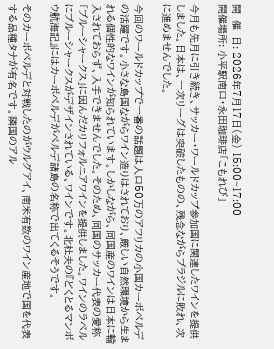開  催  日: 2026年7月17日(金) 15:00~17:00
開催場所: 小平駅南口・永田珈琲店「こもれび」

今月も先月に引き続き、サッカー・ワールドカップ参加国に関連したワインを提供しました。日本は、一次リーグは突破したものの、残念ながらブラジルに敗れ、次に進めませんでした。

今回のワールドカップで一番の話題は人口50万のアフリカの小国カーボベルデの活躍です。小さな島国ながらワイン造りはされており、厳しい自然環境から生まれる個性的なワインが知られています。しかしながら、同国産のワインは日本に輸入されておらず、入手できませんでした。そのため、同国のサッカー代表の愛称「ブルーシャークス」に因んだカリフォルニアワインを提供しました。ワインのラベルにブルーシャークスがデザインされている、ワインです。北杜夫の『どくとるマンボウ航海記』にはカーボベルデがベルデ諸島の名称で出てくるそうです。

そのカーボベルデと対戦したのがウルグアイ、南米有数のワイン産地で国を代表する品種タナが有名です。隣国のアル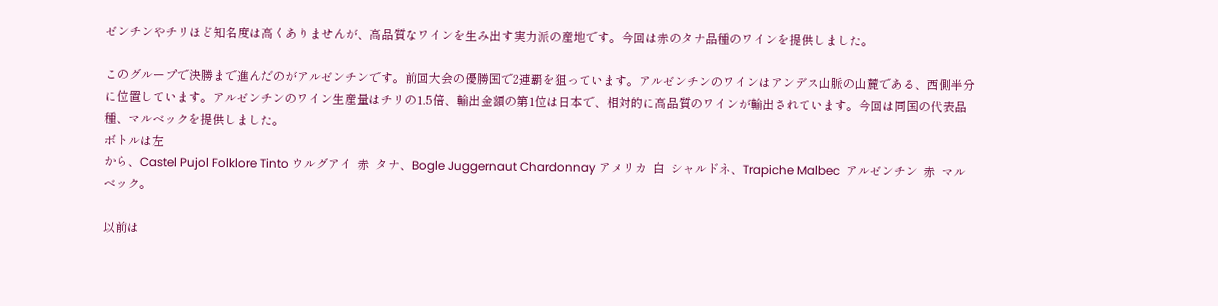ゼンチンやチリほど知名度は高くありませんが、高品質なワインを生み出す実力派の産地です。今回は赤のタナ品種のワインを提供しました。

このグループで決勝まで進んだのがアルゼンチンです。前回大会の優勝国で2連覇を狙っています。アルゼンチンのワインはアンデス山脈の山麓である、西側半分に位置しています。アルゼンチンのワイン生産量はチリの1.5倍、輸出金額の第1位は日本で、相対的に高品質のワインが輸出されています。今回は同国の代表品種、マルベックを提供しました。
ボトルは左
から、Castel Pujol Folklore Tinto ウルグアイ  赤  タナ、Bogle Juggernaut Chardonnay アメリカ  白  シャルドネ、Trapiche Malbec  アルゼンチン  赤  マルベック。

以前は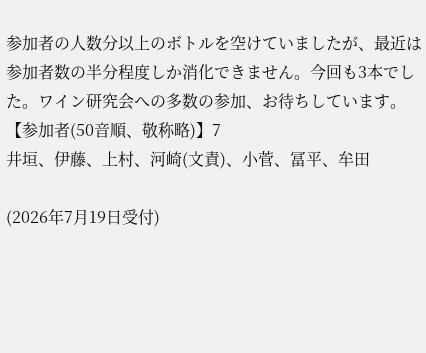参加者の人数分以上のボトルを空けていましたが、最近は参加者数の半分程度しか消化できません。今回も3本でした。ワイン研究会への多数の参加、お待ちしています。
【参加者(50音順、敬称略)】7
井垣、伊藤、上村、河崎(文責)、小菅、冨平、牟田

(2026年7月19日受付)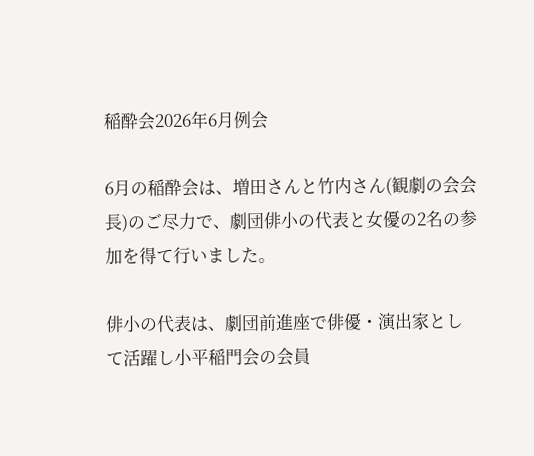稲酔会2026年6月例会

6月の稲酔会は、増田さんと竹内さん(観劇の会会長)のご尽力で、劇団俳小の代表と女優の2名の参加を得て行いました。

俳小の代表は、劇団前進座で俳優・演出家として活躍し小平稲門会の会員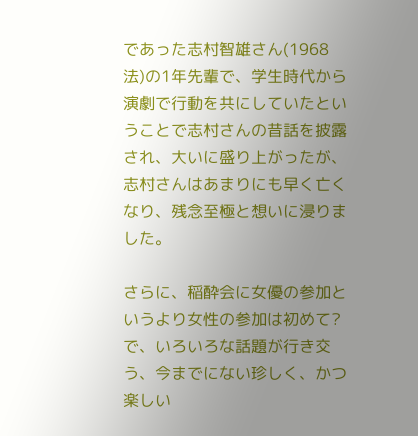であった志村智雄さん(1968法)の1年先輩で、学生時代から演劇で行動を共にしていたということで志村さんの昔話を披露され、大いに盛り上がったが、志村さんはあまりにも早く亡くなり、残念至極と想いに浸りました。

さらに、稲酔会に女優の参加というより女性の参加は初めて?で、いろいろな話題が行き交う、今までにない珍しく、かつ楽しい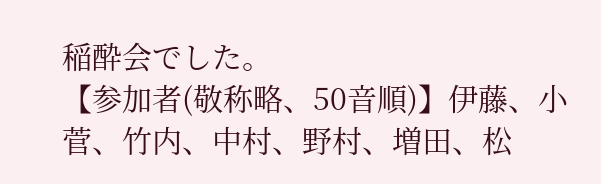稲酔会でした。
【参加者(敬称略、50音順)】伊藤、小菅、竹内、中村、野村、増田、松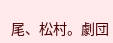尾、松村。劇団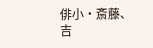俳小・斎藤、吉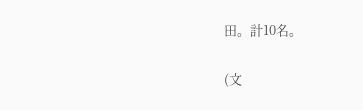田。計10名。

(文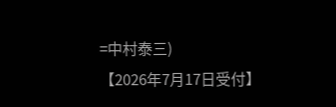=中村泰三)
【2026年7月17日受付】